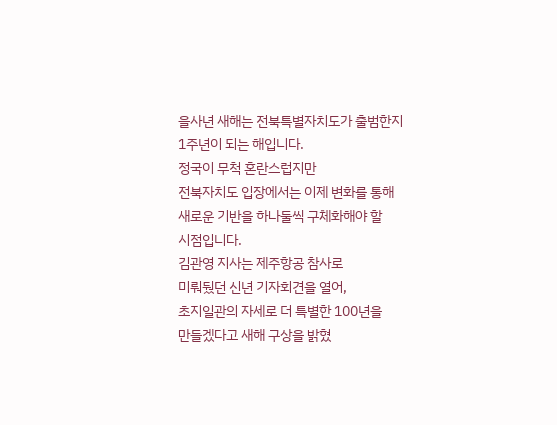을사년 새해는 전북특별자치도가 출범한지
1주년이 되는 해입니다.
정국이 무척 혼란스럽지만
전북자치도 입장에서는 이제 변화를 통해
새로운 기반을 하나둘씩 구체화해야 할
시점입니다.
김관영 지사는 제주항공 참사로
미뤄뒀던 신년 기자회견을 열어,
초지일관의 자세로 더 특별한 100년을
만들겠다고 새해 구상을 밝혔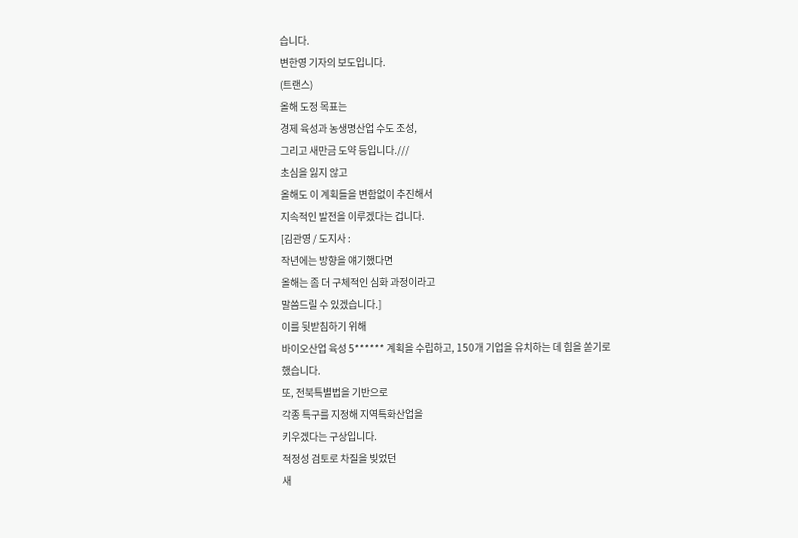습니다.
변한영 기자의 보도입니다.
(트랜스)
올해 도정 목표는
경제 육성과 농생명산업 수도 조성,
그리고 새만금 도약 등입니다.///
초심을 잃지 않고
올해도 이 계획들을 변함없이 추진해서
지속적인 발전을 이루겠다는 겁니다.
[김관영 / 도지사 :
작년에는 방향을 얘기했다면
올해는 좀 더 구체적인 심화 과정이라고
말씀드릴 수 있겠습니다.]
이를 뒷받침하기 위해
바이오산업 육성 5****** 계획을 수립하고, 150개 기업을 유치하는 데 힘을 쏟기로
했습니다.
또, 전북특별법을 기반으로
각종 특구를 지정해 지역특화산업을
키우겠다는 구상입니다.
적정성 검토로 차질을 빚었던
새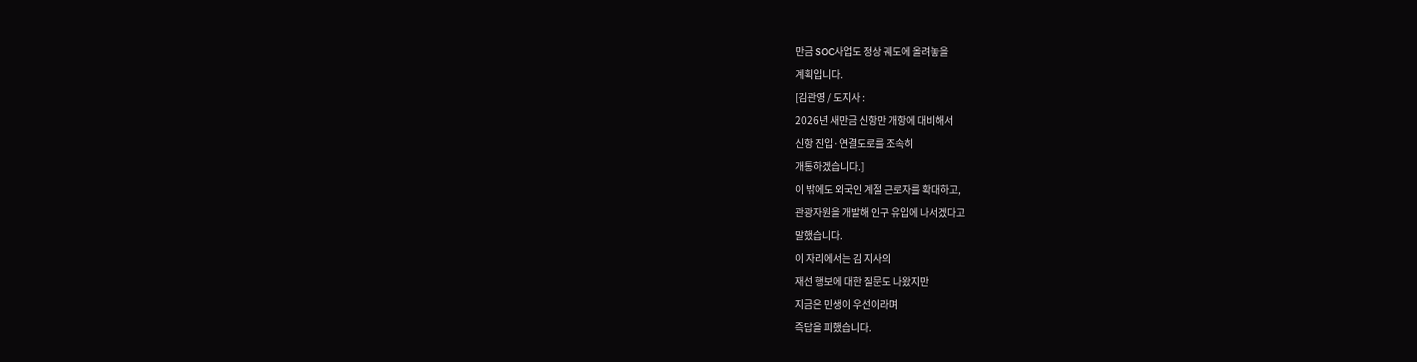만금 SOC사업도 정상 궤도에 올려놓을
계획입니다.
[김관영 / 도지사 :
2026년 새만금 신항만 개항에 대비해서
신항 진입·연결도로를 조속히
개통하겠습니다.]
이 밖에도 외국인 계절 근로자를 확대하고,
관광자원을 개발해 인구 유입에 나서겠다고
말했습니다.
이 자리에서는 김 지사의
재선 행보에 대한 질문도 나왔지만
지금은 민생이 우선이라며
즉답을 피했습니다.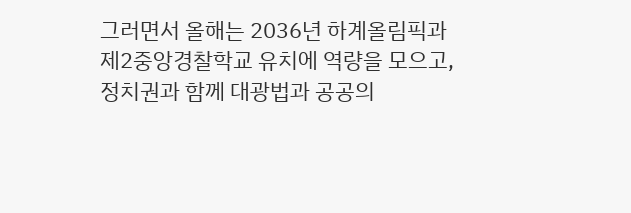그러면서 올해는 2036년 하계올림픽과
제2중앙경찰학교 유치에 역량을 모으고,
정치권과 함께 대광법과 공공의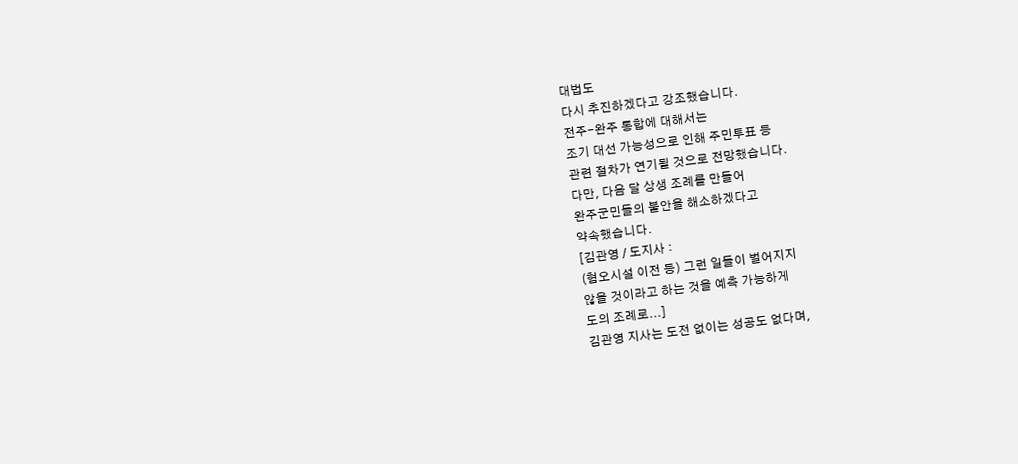대법도
다시 추진하겠다고 강조했습니다.
전주-완주 통합에 대해서는
조기 대선 가능성으로 인해 주민투표 등
관련 절차가 연기될 것으로 전망했습니다.
다만, 다음 달 상생 조례를 만들어
완주군민들의 불안을 해소하겠다고
약속했습니다.
[김관영 / 도지사 :
(혐오시설 이전 등) 그런 일들이 벌어지지
않을 것이라고 하는 것을 예측 가능하게
도의 조례로...]
김관영 지사는 도전 없이는 성공도 없다며,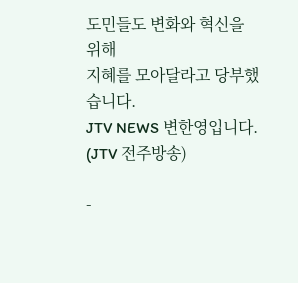도민들도 변화와 혁신을 위해
지혜를 모아달라고 당부했습니다.
JTV NEWS 변한영입니다.
(JTV 전주방송)

-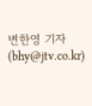변한영 기자 (bhy@jtv.co.kr)